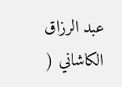عبد الرزاق الكاشاني (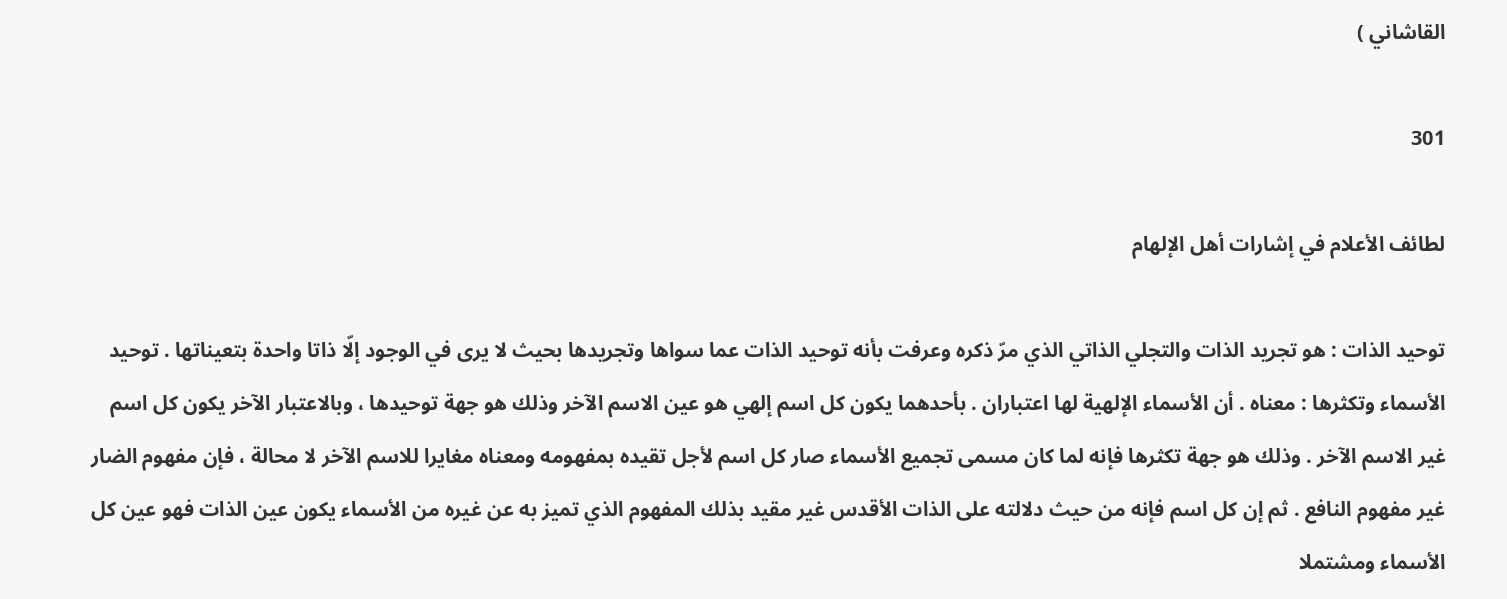القاشاني )

301

لطائف الأعلام في إشارات أهل الإلهام

توحيد الذات : هو تجريد الذات والتجلي الذاتي الذي مرّ ذكره وعرفت بأنه توحيد الذات عما سواها وتجريدها بحيث لا يرى في الوجود إلّا ذاتا واحدة بتعيناتها . توحيد الأسماء وتكثرها : معناه . أن الأسماء الإلهية لها اعتباران . بأحدهما يكون كل اسم إلهي هو عين الاسم الآخر وذلك هو جهة توحيدها ، وبالاعتبار الآخر يكون كل اسم غير الاسم الآخر . وذلك هو جهة تكثرها فإنه لما كان مسمى تجميع الأسماء صار كل اسم لأجل تقيده بمفهومه ومعناه مغايرا للاسم الآخر لا محالة ، فإن مفهوم الضار غير مفهوم النافع . ثم إن كل اسم فإنه من حيث دلالته على الذات الأقدس غير مقيد بذلك المفهوم الذي تميز به عن غيره من الأسماء يكون عين الذات فهو عين كل الأسماء ومشتملا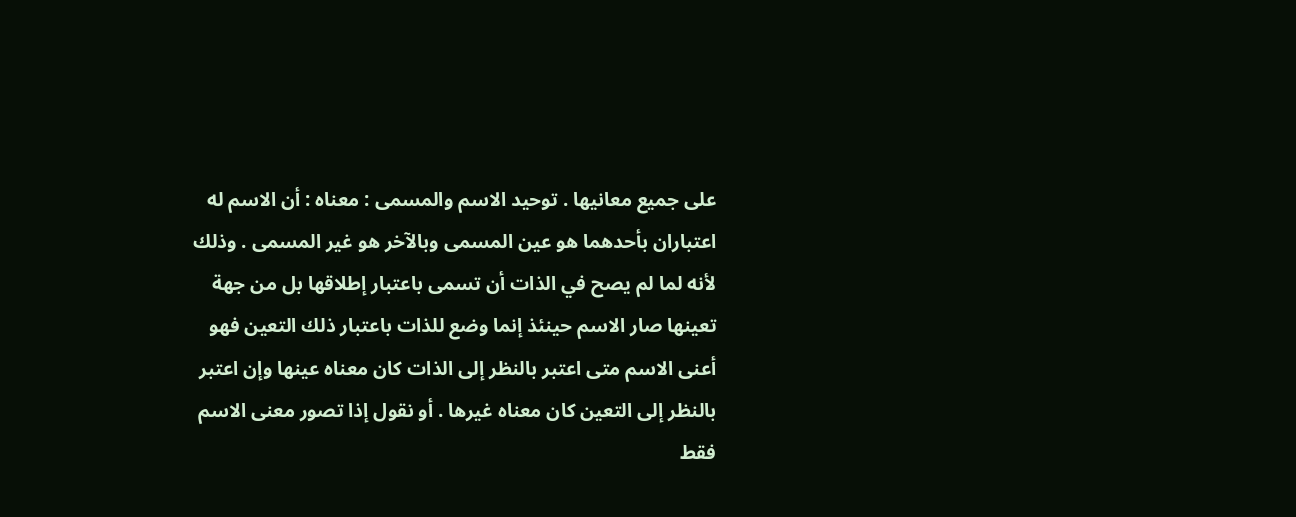على جميع معانيها . توحيد الاسم والمسمى : معناه : أن الاسم له اعتباران بأحدهما هو عين المسمى وبالآخر هو غير المسمى . وذلك لأنه لما لم يصح في الذات أن تسمى باعتبار إطلاقها بل من جهة تعينها صار الاسم حينئذ إنما وضع للذات باعتبار ذلك التعين فهو أعنى الاسم متى اعتبر بالنظر إلى الذات كان معناه عينها وإن اعتبر بالنظر إلى التعين كان معناه غيرها . أو نقول إذا تصور معنى الاسم فقط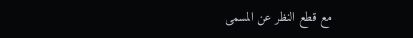مع قطع النظر عن المسمى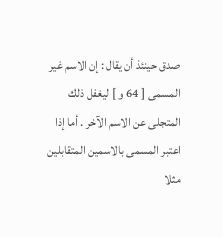صدق حينئذ أن يقال : إن الاسم غير المسمى [ 64 و ] ليغفل ذلك المتجلى عن الاسم الآخر . أما إذا اعتبر المسمى بالاسمين المتقابلين مثلا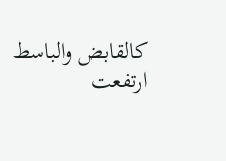كالقابض والباسط ارتفعت